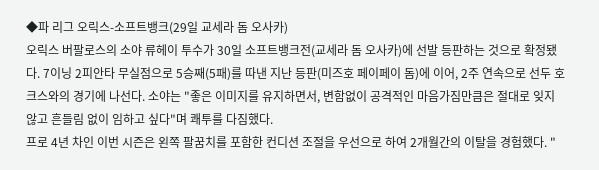◆파 리그 오릭스-소프트뱅크(29일 교세라 돔 오사카)
오릭스 버팔로스의 소야 류헤이 투수가 30일 소프트뱅크전(교세라 돔 오사카)에 선발 등판하는 것으로 확정됐다. 7이닝 2피안타 무실점으로 5승째(5패)를 따낸 지난 등판(미즈호 페이페이 돔)에 이어, 2주 연속으로 선두 호크스와의 경기에 나선다. 소야는 "좋은 이미지를 유지하면서, 변함없이 공격적인 마음가짐만큼은 절대로 잊지 않고 흔들림 없이 임하고 싶다"며 쾌투를 다짐했다.
프로 4년 차인 이번 시즌은 왼쪽 팔꿈치를 포함한 컨디션 조절을 우선으로 하여 2개월간의 이탈을 경험했다. "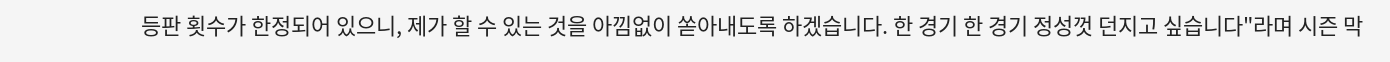등판 횟수가 한정되어 있으니, 제가 할 수 있는 것을 아낌없이 쏟아내도록 하겠습니다. 한 경기 한 경기 정성껏 던지고 싶습니다"라며 시즌 막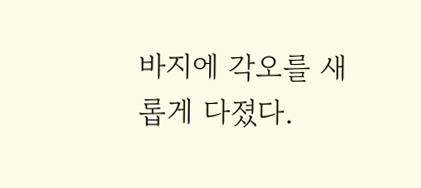바지에 각오를 새롭게 다졌다.